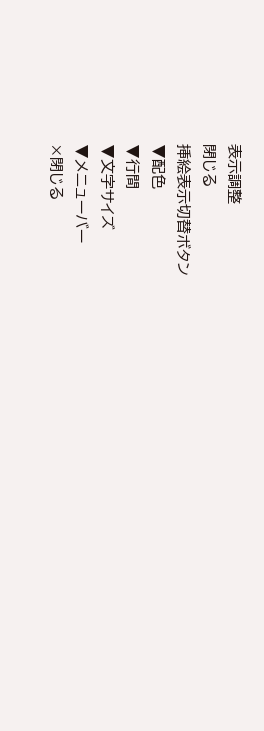表示調整
閉じる
挿絵表示切替ボタン
▼配色
▼行間
▼文字サイズ
▼メニューバー
×閉じる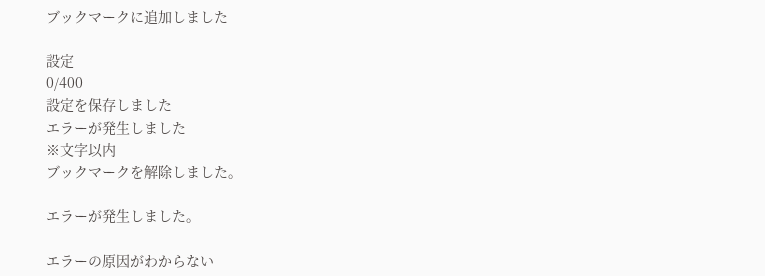ブックマークに追加しました

設定
0/400
設定を保存しました
エラーが発生しました
※文字以内
ブックマークを解除しました。

エラーが発生しました。

エラーの原因がわからない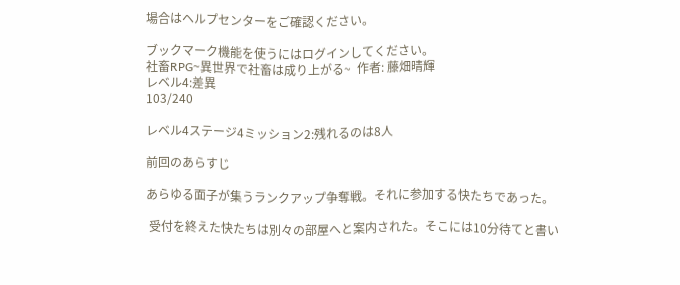場合はヘルプセンターをご確認ください。

ブックマーク機能を使うにはログインしてください。
社畜RPG~異世界で社畜は成り上がる~  作者: 藤畑晴輝
レベル4:差異
103/240

レベル4ステージ4ミッション2:残れるのは8人

前回のあらすじ

あらゆる面子が集うランクアップ争奪戦。それに参加する快たちであった。

 受付を終えた快たちは別々の部屋へと案内された。そこには10分待てと書い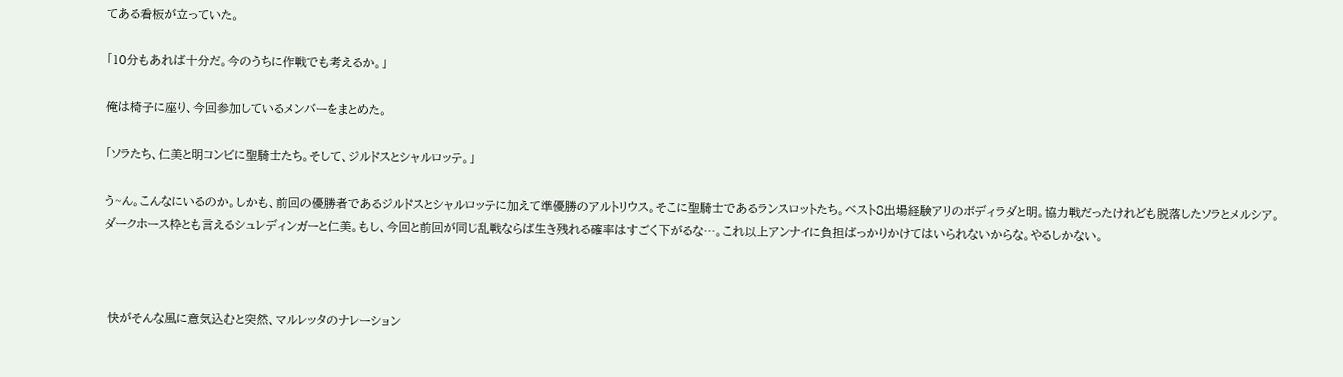てある看板が立っていた。

「10分もあれば十分だ。今のうちに作戦でも考えるか。」

俺は椅子に座り、今回参加しているメンバーをまとめた。

「ソラたち、仁美と明コンビに聖騎士たち。そして、ジルドスとシャルロッテ。」

う~ん。こんなにいるのか。しかも、前回の優勝者であるジルドスとシャルロッテに加えて準優勝のアルトリウス。そこに聖騎士であるランスロットたち。ベスト8出場経験アリのボディラダと明。協力戦だったけれども脱落したソラとメルシア。ダークホース枠とも言えるシュレディンガーと仁美。もし、今回と前回が同じ乱戦ならば生き残れる確率はすごく下がるな…。これ以上アンナイに負担ばっかりかけてはいられないからな。やるしかない。



 快がそんな風に意気込むと突然、マルレッタのナレーション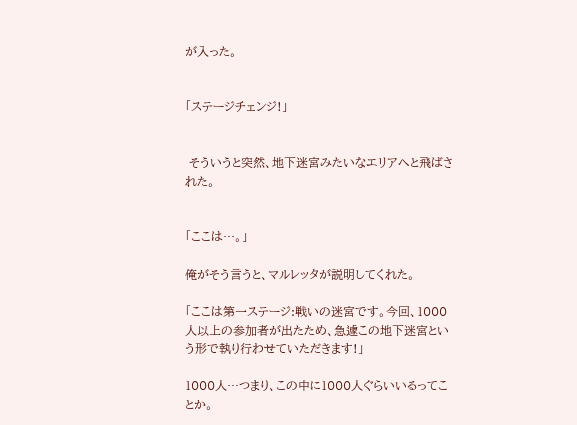が入った。


「ステージチェンジ!」


 そういうと突然、地下迷宮みたいなエリアへと飛ばされた。


「ここは…。」

俺がそう言うと、マルレッタが説明してくれた。

「ここは第一ステージ:戦いの迷宮です。今回、1000人以上の参加者が出たため、急遽この地下迷宮という形で執り行わせていただきます!」

1000人…つまり、この中に1000人ぐらいいるってことか。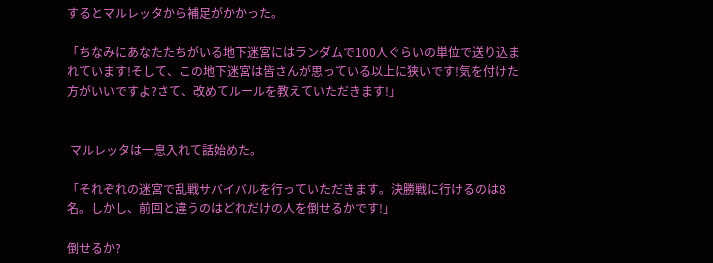するとマルレッタから補足がかかった。

「ちなみにあなたたちがいる地下迷宮にはランダムで100人ぐらいの単位で送り込まれています!そして、この地下迷宮は皆さんが思っている以上に狭いです!気を付けた方がいいですよ?さて、改めてルールを教えていただきます!」


 マルレッタは一息入れて話始めた。

「それぞれの迷宮で乱戦サバイバルを行っていただきます。決勝戦に行けるのは8名。しかし、前回と違うのはどれだけの人を倒せるかです!」

倒せるか?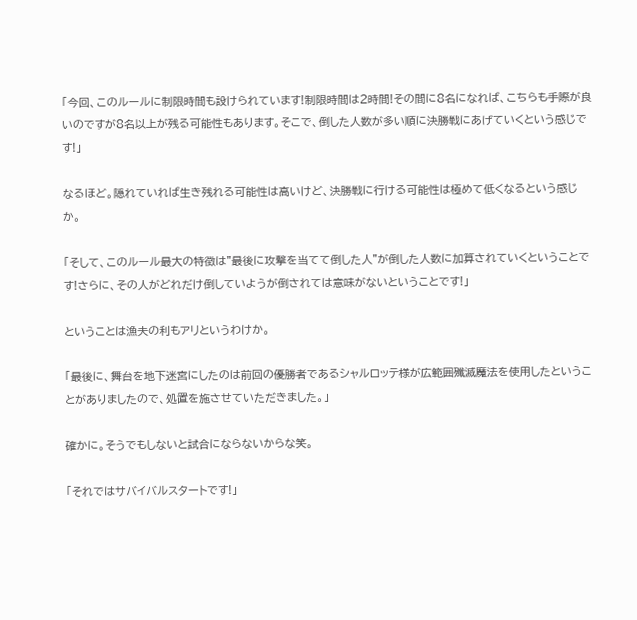「今回、このルールに制限時間も設けられています!制限時間は2時間!その間に8名になれば、こちらも手際が良いのですが8名以上が残る可能性もあります。そこで、倒した人数が多い順に決勝戦にあげていくという感じです!」

なるほど。隠れていれば生き残れる可能性は高いけど、決勝戦に行ける可能性は極めて低くなるという感じか。

「そして、このルール最大の特徴は"最後に攻撃を当てて倒した人"が倒した人数に加算されていくということです!さらに、その人がどれだけ倒していようが倒されては意味がないということです!」

ということは漁夫の利もアリというわけか。

「最後に、舞台を地下迷宮にしたのは前回の優勝者であるシャルロッテ様が広範囲殲滅魔法を使用したということがありましたので、処置を施させていただきました。」

確かに。そうでもしないと試合にならないからな笑。

「それではサバイバルスタートです!」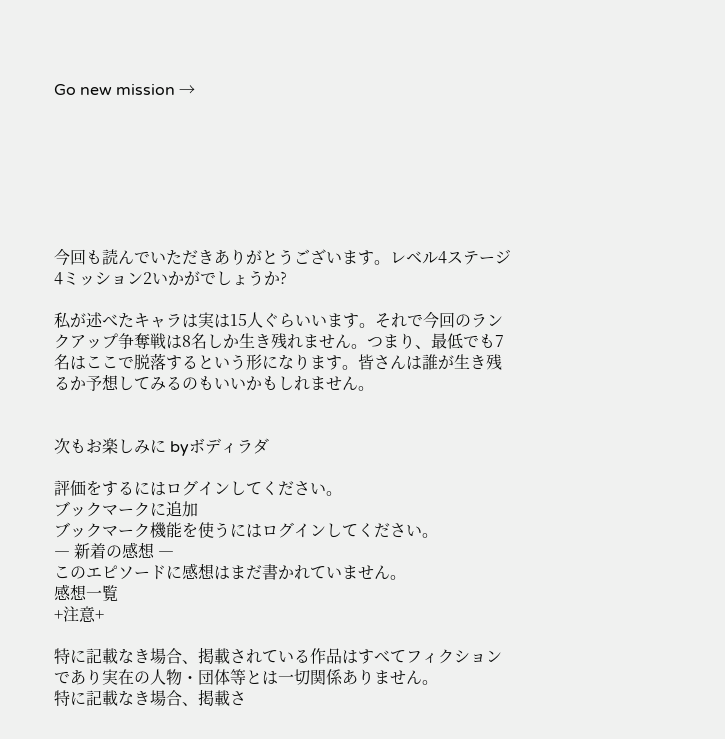Go new mission →







今回も読んでいただきありがとうございます。レベル4ステージ4ミッション2いかがでしょうか?

私が述べたキャラは実は15人ぐらいいます。それで今回のランクアップ争奪戦は8名しか生き残れません。つまり、最低でも7名はここで脱落するという形になります。皆さんは誰が生き残るか予想してみるのもいいかもしれません。


次もお楽しみに byボディラダ

評価をするにはログインしてください。
ブックマークに追加
ブックマーク機能を使うにはログインしてください。
― 新着の感想 ―
このエピソードに感想はまだ書かれていません。
感想一覧
+注意+

特に記載なき場合、掲載されている作品はすべてフィクションであり実在の人物・団体等とは一切関係ありません。
特に記載なき場合、掲載さ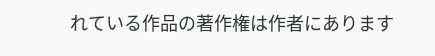れている作品の著作権は作者にあります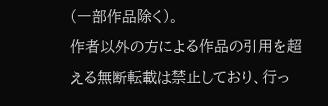(一部作品除く)。
作者以外の方による作品の引用を超える無断転載は禁止しており、行っ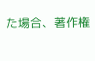た場合、著作権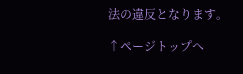法の違反となります。

↑ページトップへ